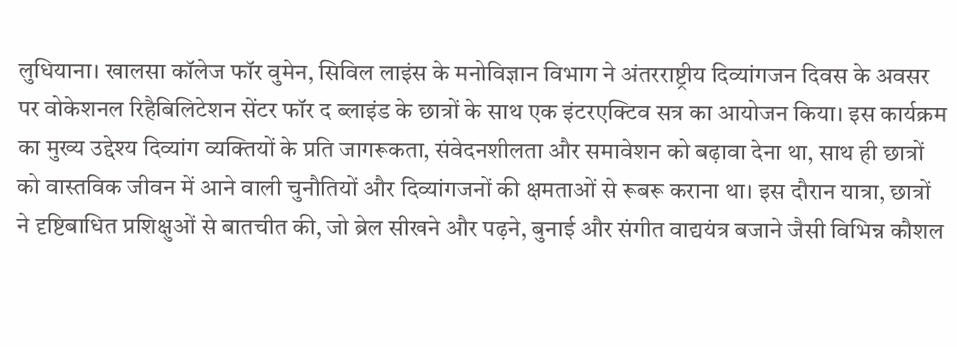लुधियाना। खालसा कॉलेज फॉर वुमेन, सिविल लाइंस के मनोविज्ञान विभाग ने अंतरराष्ट्रीय दिव्यांगजन दिवस के अवसर पर वोकेशनल रिहैबिलिटेशन सेंटर फॉर द ब्लाइंड के छात्रों के साथ एक इंटरएक्टिव सत्र का आयोजन किया। इस कार्यक्रम का मुख्य उद्देश्य दिव्यांग व्यक्तियों के प्रति जागरूकता, संवेदनशीलता और समावेशन को बढ़ावा देना था, साथ ही छात्रों को वास्तविक जीवन में आने वाली चुनौतियों और दिव्यांगजनों की क्षमताओं से रूबरू कराना था। इस दौरान यात्रा, छात्रों ने दृष्टिबाधित प्रशिक्षुओं से बातचीत की, जो ब्रेल सीखने और पढ़ने, बुनाई और संगीत वाद्ययंत्र बजाने जैसी विभिन्न कौशल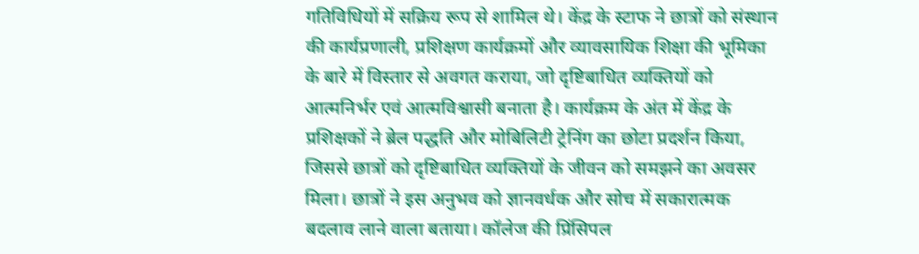गतिविधियों में सक्रिय रूप से शामिल थे। केंद्र के स्टाफ ने छात्रों को संस्थान की कार्यप्रणाली, प्रशिक्षण कार्यक्रमों और व्यावसायिक शिक्षा की भूमिका के बारे में विस्तार से अवगत कराया, जो दृष्टिबाधित व्यक्तियों को आत्मनिर्भर एवं आत्मविश्वासी बनाता है। कार्यक्रम के अंत में केंद्र के प्रशिक्षकों ने ब्रेल पद्धति और मोबिलिटी ट्रेनिंग का छोटा प्रदर्शन किया, जिससे छात्रों को दृष्टिबाधित व्यक्तियों के जीवन को समझने का अवसर मिला। छात्रों ने इस अनुभव को ज्ञानवर्धक और सोच में सकारात्मक बदलाव लाने वाला बताया। कॉलेज की प्रिंसिपल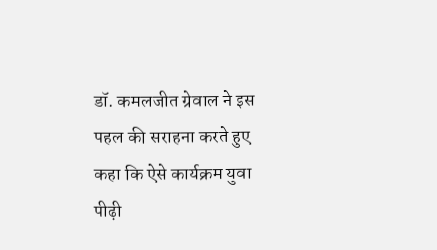डॉ. कमलजीत ग्रेवाल ने इस पहल की सराहना करते हुए कहा कि ऐसे कार्यक्रम युवा पीढ़ी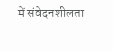में संवेदनशीलता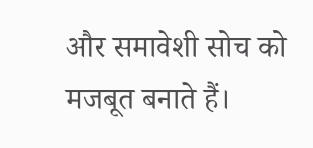और समावेशी सोच को मजबूत बनाते हैं।